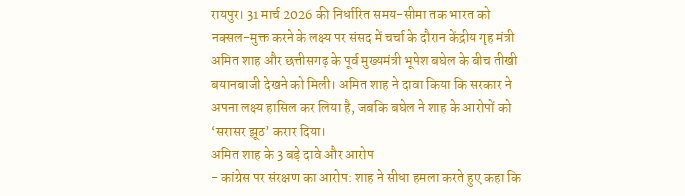रायपुर। 31 मार्च 2026 की निर्धारित समय-सीमा तक भारत को नक्सल-मुक्त करने के लक्ष्य पर संसद में चर्चा के दौरान केंद्रीय गृह मंत्री अमित शाह और छत्तीसगढ़ के पूर्व मुख्यमंत्री भूपेश बघेल के बीच तीखी बयानबाजी देखने को मिली। अमित शाह ने दावा किया कि सरकार ने अपना लक्ष्य हासिल कर लिया है, जबकि बघेल ने शाह के आरोपों को ‘सरासर झूठ’ करार दिया।
अमित शाह के 3 बड़े दावे और आरोप
- कांग्रेस पर संरक्षण का आरोप: शाह ने सीधा हमला करते हुए कहा कि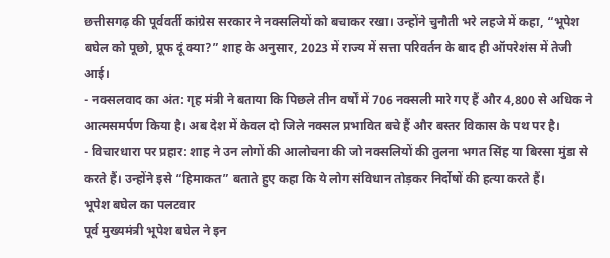छत्तीसगढ़ की पूर्ववर्ती कांग्रेस सरकार ने नक्सलियों को बचाकर रखा। उन्होंने चुनौती भरे लहजे में कहा, “भूपेश बघेल को पूछो, प्रूफ दूं क्या?” शाह के अनुसार, 2023 में राज्य में सत्ता परिवर्तन के बाद ही ऑपरेशंस में तेजी आई।
- नक्सलवाद का अंत: गृह मंत्री ने बताया कि पिछले तीन वर्षों में 706 नक्सली मारे गए हैं और 4,800 से अधिक ने आत्मसमर्पण किया है। अब देश में केवल दो जिले नक्सल प्रभावित बचे हैं और बस्तर विकास के पथ पर है।
- विचारधारा पर प्रहार: शाह ने उन लोगों की आलोचना की जो नक्सलियों की तुलना भगत सिंह या बिरसा मुंडा से करते हैं। उन्होंने इसे “हिमाकत” बताते हुए कहा कि ये लोग संविधान तोड़कर निर्दोषों की हत्या करते हैं।
भूपेश बघेल का पलटवार
पूर्व मुख्यमंत्री भूपेश बघेल ने इन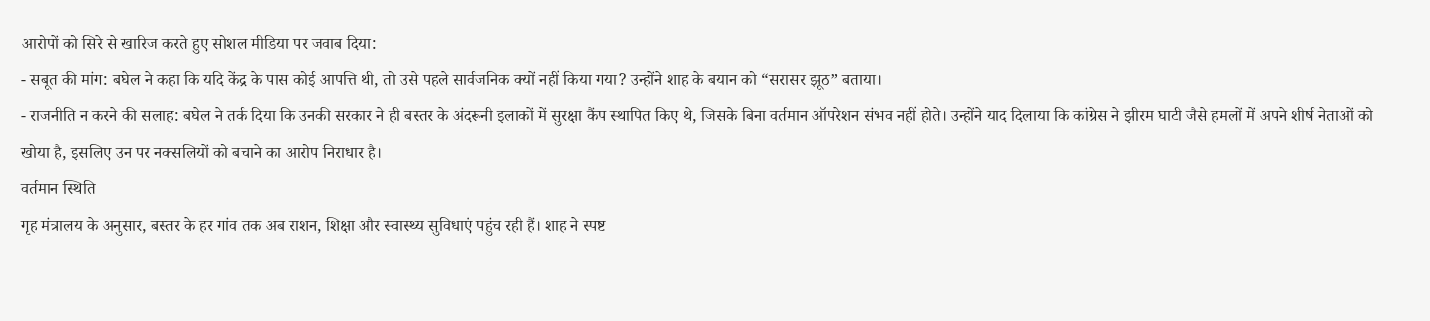आरोपों को सिरे से खारिज करते हुए सोशल मीडिया पर जवाब दिया:
- सबूत की मांग: बघेल ने कहा कि यदि केंद्र के पास कोई आपत्ति थी, तो उसे पहले सार्वजनिक क्यों नहीं किया गया? उन्होंने शाह के बयान को “सरासर झूठ” बताया।
- राजनीति न करने की सलाह: बघेल ने तर्क दिया कि उनकी सरकार ने ही बस्तर के अंदरूनी इलाकों में सुरक्षा कैंप स्थापित किए थे, जिसके बिना वर्तमान ऑपरेशन संभव नहीं होते। उन्होंने याद दिलाया कि कांग्रेस ने झीरम घाटी जैसे हमलों में अपने शीर्ष नेताओं को खोया है, इसलिए उन पर नक्सलियों को बचाने का आरोप निराधार है।
वर्तमान स्थिति
गृह मंत्रालय के अनुसार, बस्तर के हर गांव तक अब राशन, शिक्षा और स्वास्थ्य सुविधाएं पहुंच रही हैं। शाह ने स्पष्ट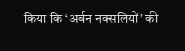किया कि ‘अर्बन नक्सलियों’ की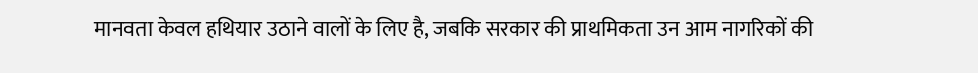मानवता केवल हथियार उठाने वालों के लिए है, जबकि सरकार की प्राथमिकता उन आम नागरिकों की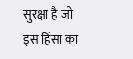सुरक्षा है जो इस हिंसा का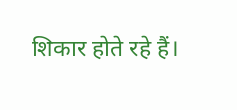शिकार होते रहे हैं।